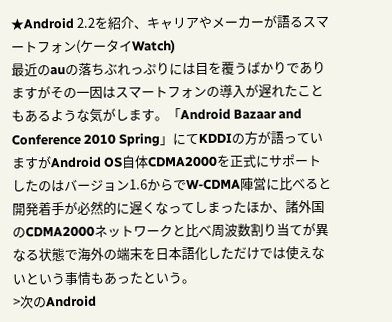★Android 2.2を紹介、キャリアやメーカーが語るスマートフォン(ケータイWatch)
最近のauの落ちぶれっぷりには目を覆うばかりでありますがその一因はスマートフォンの導入が遅れたこともあるような気がします。「Android Bazaar and Conference 2010 Spring」にてKDDIの方が語っていますがAndroid OS自体CDMA2000を正式にサポートしたのはバージョン1.6からでW-CDMA陣営に比べると開発着手が必然的に遅くなってしまったほか、諸外国のCDMA2000ネットワークと比べ周波数割り当てが異なる状態で海外の端末を日本語化しただけでは使えないという事情もあったという。
>次のAndroid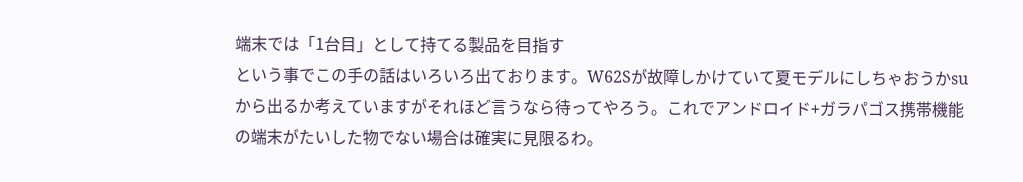端末では「1台目」として持てる製品を目指す
という事でこの手の話はいろいろ出ております。W62Sが故障しかけていて夏モデルにしちゃおうかsuから出るか考えていますがそれほど言うなら待ってやろう。これでアンドロイド+ガラパゴス携帯機能の端末がたいした物でない場合は確実に見限るわ。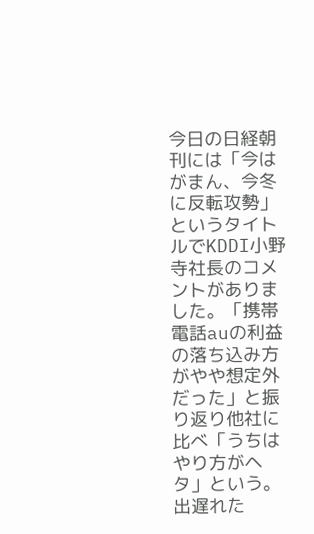今日の日経朝刊には「今はがまん、今冬に反転攻勢」というタイトルでKDDI小野寺社長のコメントがありました。「携帯電話auの利益の落ち込み方がやや想定外だった」と振り返り他社に比べ「うちはやり方がヘタ」という。出遅れた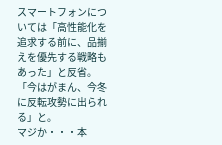スマートフォンについては「高性能化を追求する前に、品揃えを優先する戦略もあった」と反省。「今はがまん、今冬に反転攻勢に出られる」と。
マジか・・・本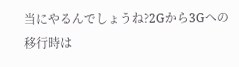当にやるんでしょうね?2Gから3Gへの移行時は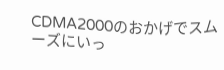CDMA2000のおかげでスムーズにいっ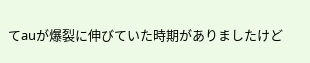てauが爆裂に伸びていた時期がありましたけど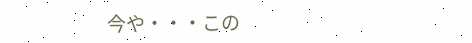今や・・・この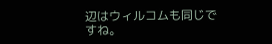辺はウィルコムも同じですね。